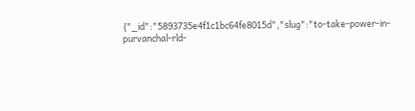{"_id":"5893735e4f1c1bc64fe8015d","slug":"to-take-power-in-purvanchal-rld-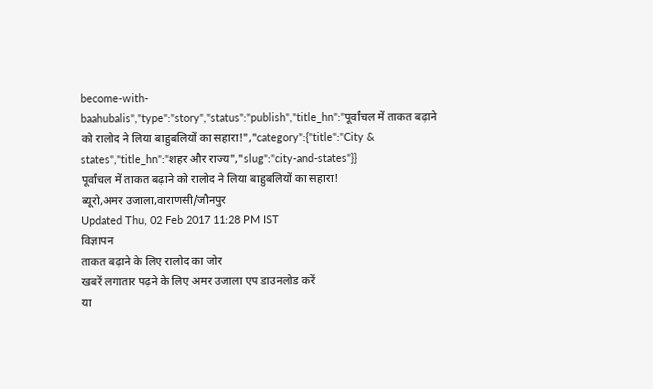become-with-baahubalis","type":"story","status":"publish","title_hn":"पूर्वांचल में ताकत बढ़ाने को रालोद ने लिया बाहुबलियों का सहारा!","category":{"title":"City & states","title_hn":"शहर और राज्य","slug":"city-and-states"}}
पूर्वांचल में ताकत बढ़ाने को रालोद ने लिया बाहुबलियों का सहारा!
ब्यूरो,अमर उजाला,वाराणसी/जौनपुर
Updated Thu, 02 Feb 2017 11:28 PM IST
विज्ञापन
ताकत बढ़ाने के लिए रालोद का जोर
खबरें लगातार पढ़ने के लिए अमर उजाला एप डाउनलोड करें
या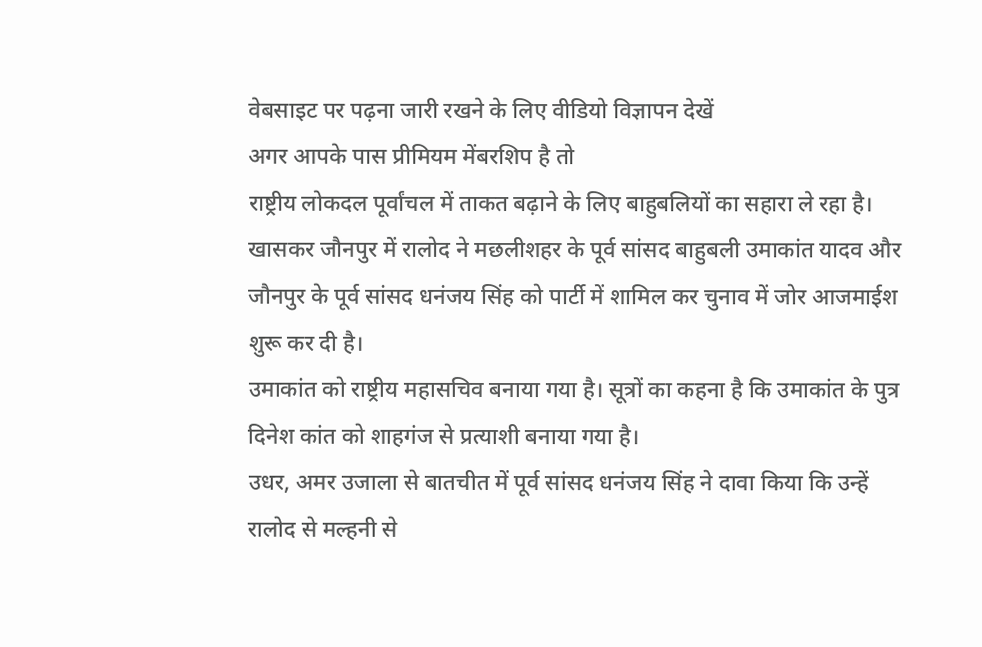वेबसाइट पर पढ़ना जारी रखने के लिए वीडियो विज्ञापन देखें
अगर आपके पास प्रीमियम मेंबरशिप है तो
राष्ट्रीय लोकदल पूर्वांचल में ताकत बढ़ाने के लिए बाहुबलियों का सहारा ले रहा है। खासकर जौनपुर में रालोद ने मछलीशहर के पूर्व सांसद बाहुबली उमाकांत यादव और जौनपुर के पूर्व सांसद धनंजय सिंह को पार्टी में शामिल कर चुनाव में जोर आजमाईश शुरू कर दी है।
उमाकांत को राष्ट्रीय महासचिव बनाया गया है। सूत्रों का कहना है कि उमाकांत के पुत्र दिनेश कांत को शाहगंज से प्रत्याशी बनाया गया है।
उधर, अमर उजाला से बातचीत में पूर्व सांसद धनंजय सिंह ने दावा किया कि उन्हें रालोद से मल्हनी से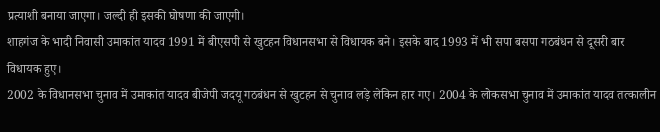प्रत्याशी बनाया जाएगा। जल्दी ही इसकी घोषणा की जाएगी।
शाहगंज के भादी निवासी उमाकांत यादव 1991 में बीएसपी से खुटहन विधानसभा से विधायक बने। इसके बाद 1993 में भी सपा बसपा गठबंधन से दूसरी बार विधायक हुए।
2002 के विधानसभा चुनाव में उमाकांत यादव बीजेपी जदयू गठबंधन से खुटहन से चुनाव लड़े लेकिन हार गए। 2004 के लोकसभा चुनाव में उमाकांत यादव तत्कालीन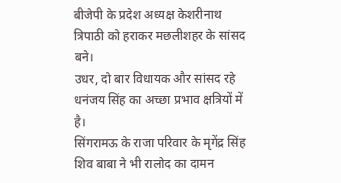बीजेपी के प्रदेश अध्यक्ष केशरीनाथ त्रिपाठी को हराकर मछलीशहर के सांसद बने।
उधर, दो बार विधायक और सांसद रहे धनंजय सिंह का अच्छा प्रभाव क्षत्रियों में है।
सिंगरामऊ के राजा परिवार के मृगेंद्र सिंह शिव बाबा ने भी रालोद का दामन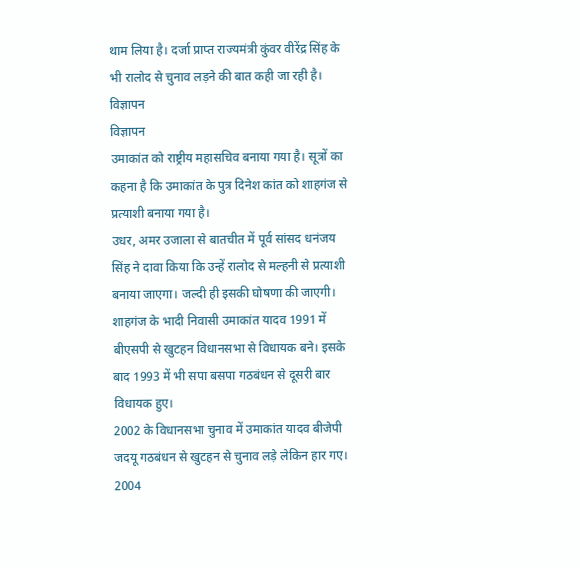थाम लिया है। दर्जा प्राप्त राज्यमंत्री कुंवर वीरेंद्र सिंह के भी रालोद से चुनाव लड़ने की बात कही जा रही है।
विज्ञापन
विज्ञापन
उमाकांत को राष्ट्रीय महासचिव बनाया गया है। सूत्रों का कहना है कि उमाकांत के पुत्र दिनेश कांत को शाहगंज से प्रत्याशी बनाया गया है।
उधर, अमर उजाला से बातचीत में पूर्व सांसद धनंजय सिंह ने दावा किया कि उन्हें रालोद से मल्हनी से प्रत्याशी बनाया जाएगा। जल्दी ही इसकी घोषणा की जाएगी।
शाहगंज के भादी निवासी उमाकांत यादव 1991 में बीएसपी से खुटहन विधानसभा से विधायक बने। इसके बाद 1993 में भी सपा बसपा गठबंधन से दूसरी बार विधायक हुए।
2002 के विधानसभा चुनाव में उमाकांत यादव बीजेपी जदयू गठबंधन से खुटहन से चुनाव लड़े लेकिन हार गए। 2004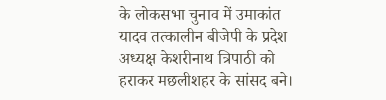के लोकसभा चुनाव में उमाकांत यादव तत्कालीन बीजेपी के प्रदेश अध्यक्ष केशरीनाथ त्रिपाठी को हराकर मछलीशहर के सांसद बने।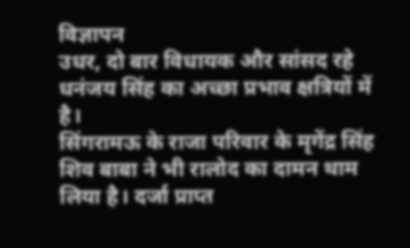विज्ञापन
उधर, दो बार विधायक और सांसद रहे धनंजय सिंह का अच्छा प्रभाव क्षत्रियों में है।
सिंगरामऊ के राजा परिवार के मृगेंद्र सिंह शिव बाबा ने भी रालोद का दामन थाम लिया है। दर्जा प्राप्त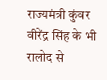राज्यमंत्री कुंवर वीरेंद्र सिंह के भी रालोद से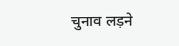चुनाव लड़ने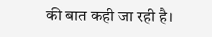की बात कही जा रही है।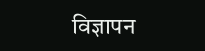विज्ञापन